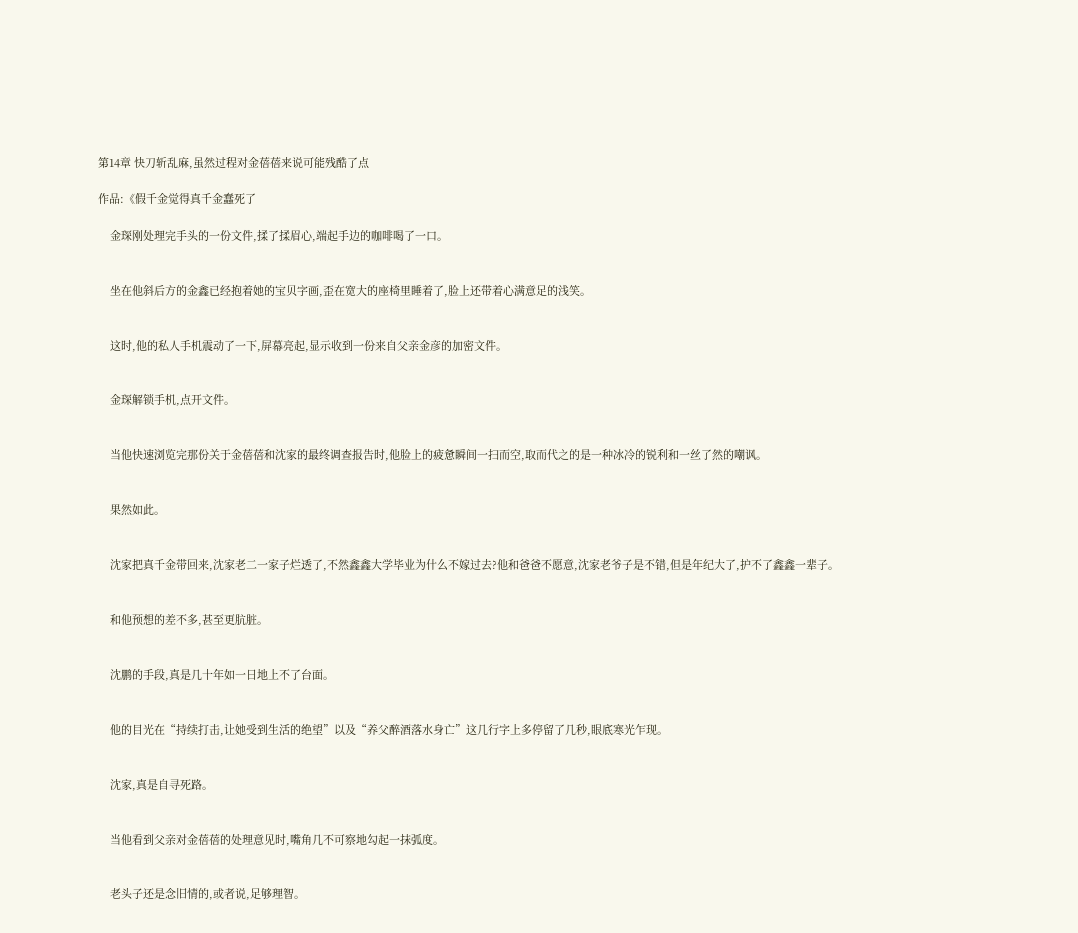第14章 快刀斩乱麻,虽然过程对金蓓蓓来说可能残酷了点

作品:《假千金觉得真千金蠢死了

    金琛刚处理完手头的一份文件,揉了揉眉心,端起手边的咖啡喝了一口。


    坐在他斜后方的金鑫已经抱着她的宝贝字画,歪在宽大的座椅里睡着了,脸上还带着心满意足的浅笑。


    这时,他的私人手机震动了一下,屏幕亮起,显示收到一份来自父亲金彦的加密文件。


    金琛解锁手机,点开文件。


    当他快速浏览完那份关于金蓓蓓和沈家的最终调查报告时,他脸上的疲惫瞬间一扫而空,取而代之的是一种冰冷的锐利和一丝了然的嘲讽。


    果然如此。


    沈家把真千金带回来,沈家老二一家子烂透了,不然鑫鑫大学毕业为什么不嫁过去?他和爸爸不愿意,沈家老爷子是不错,但是年纪大了,护不了鑫鑫一辈子。


    和他预想的差不多,甚至更肮脏。


    沈鹏的手段,真是几十年如一日地上不了台面。


    他的目光在“持续打击,让她受到生活的绝望”以及“养父醉酒落水身亡”这几行字上多停留了几秒,眼底寒光乍现。


    沈家,真是自寻死路。


    当他看到父亲对金蓓蓓的处理意见时,嘴角几不可察地勾起一抹弧度。


    老头子还是念旧情的,或者说,足够理智。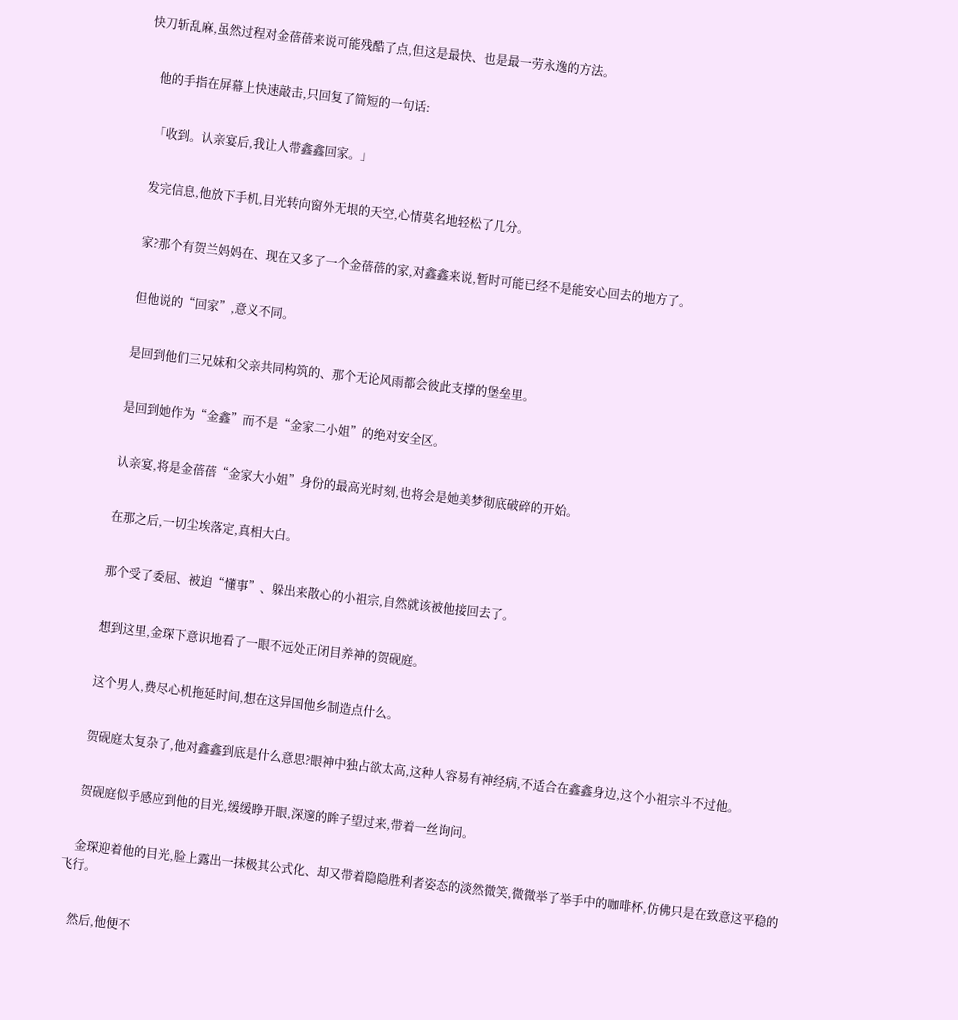快刀斩乱麻,虽然过程对金蓓蓓来说可能残酷了点,但这是最快、也是最一劳永逸的方法。


    他的手指在屏幕上快速敲击,只回复了简短的一句话:


    「收到。认亲宴后,我让人带鑫鑫回家。」


    发完信息,他放下手机,目光转向窗外无垠的天空,心情莫名地轻松了几分。


    家?那个有贺兰妈妈在、现在又多了一个金蓓蓓的家,对鑫鑫来说,暂时可能已经不是能安心回去的地方了。


    但他说的“回家”,意义不同。


    是回到他们三兄妹和父亲共同构筑的、那个无论风雨都会彼此支撑的堡垒里。


    是回到她作为“金鑫”而不是“金家二小姐”的绝对安全区。


    认亲宴,将是金蓓蓓“金家大小姐”身份的最高光时刻,也将会是她美梦彻底破碎的开始。


    在那之后,一切尘埃落定,真相大白。


    那个受了委屈、被迫“懂事”、躲出来散心的小祖宗,自然就该被他接回去了。


    想到这里,金琛下意识地看了一眼不远处正闭目养神的贺砚庭。


    这个男人,费尽心机拖延时间,想在这异国他乡制造点什么。


    贺砚庭太复杂了,他对鑫鑫到底是什么意思?眼神中独占欲太高,这种人容易有神经病,不适合在鑫鑫身边,这个小祖宗斗不过他。


    贺砚庭似乎感应到他的目光,缓缓睁开眼,深邃的眸子望过来,带着一丝询问。


    金琛迎着他的目光,脸上露出一抹极其公式化、却又带着隐隐胜利者姿态的淡然微笑,微微举了举手中的咖啡杯,仿佛只是在致意这平稳的飞行。


    然后,他便不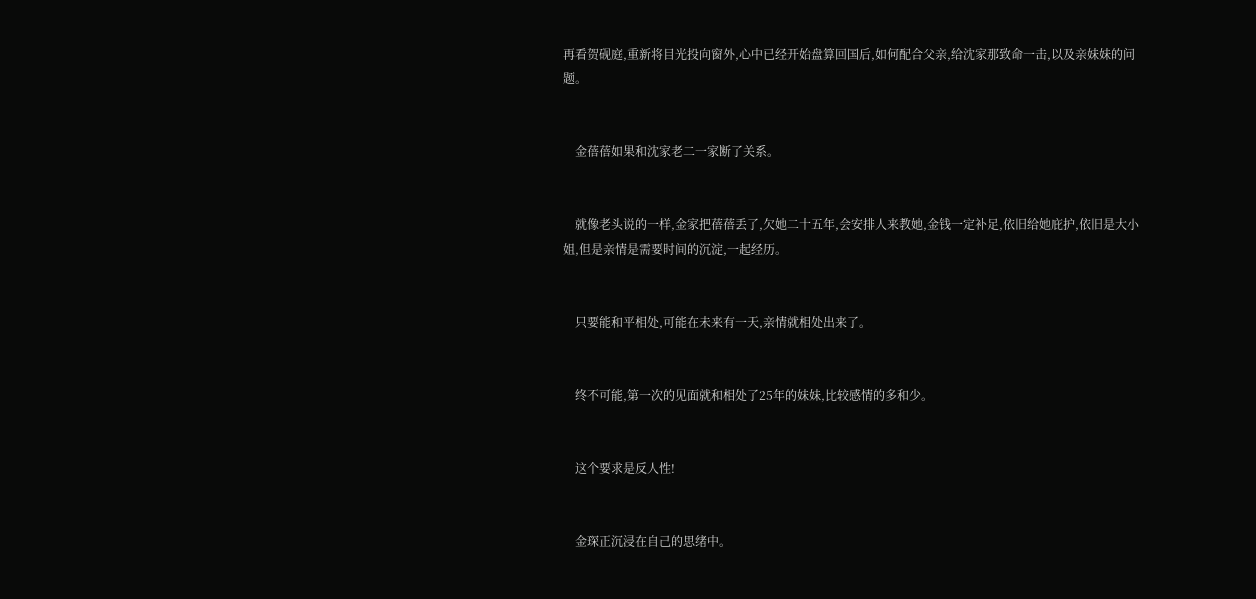再看贺砚庭,重新将目光投向窗外,心中已经开始盘算回国后,如何配合父亲,给沈家那致命一击,以及亲妹妹的问题。


    金蓓蓓如果和沈家老二一家断了关系。


    就像老头说的一样,金家把蓓蓓丢了,欠她二十五年,会安排人来教她,金钱一定补足,依旧给她庇护,依旧是大小姐,但是亲情是需要时间的沉淀,一起经历。


    只要能和平相处,可能在未来有一天,亲情就相处出来了。


    终不可能,第一次的见面就和相处了25年的妹妹,比较感情的多和少。


    这个要求是反人性!


    金琛正沉浸在自己的思绪中。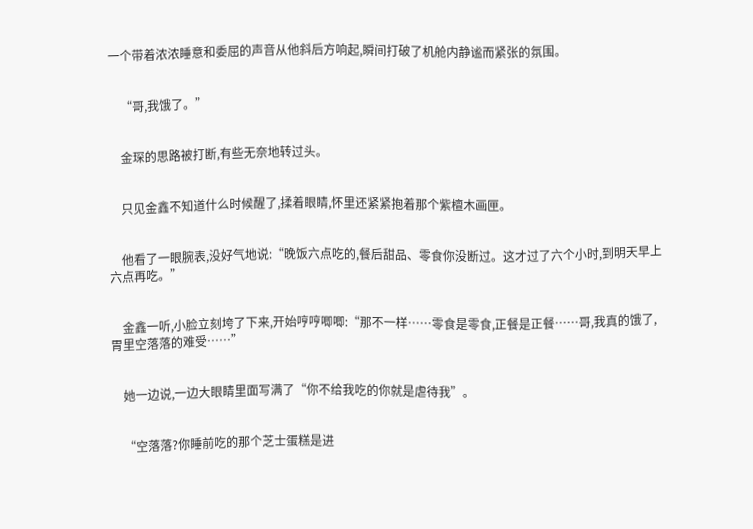一个带着浓浓睡意和委屈的声音从他斜后方响起,瞬间打破了机舱内静谧而紧张的氛围。


    “哥,我饿了。”


    金琛的思路被打断,有些无奈地转过头。


    只见金鑫不知道什么时候醒了,揉着眼睛,怀里还紧紧抱着那个紫檀木画匣。


    他看了一眼腕表,没好气地说:“晚饭六点吃的,餐后甜品、零食你没断过。这才过了六个小时,到明天早上六点再吃。”


    金鑫一听,小脸立刻垮了下来,开始哼哼唧唧:“那不一样……零食是零食,正餐是正餐……哥,我真的饿了,胃里空落落的难受……”


    她一边说,一边大眼睛里面写满了“你不给我吃的你就是虐待我”。


    “空落落?你睡前吃的那个芝士蛋糕是进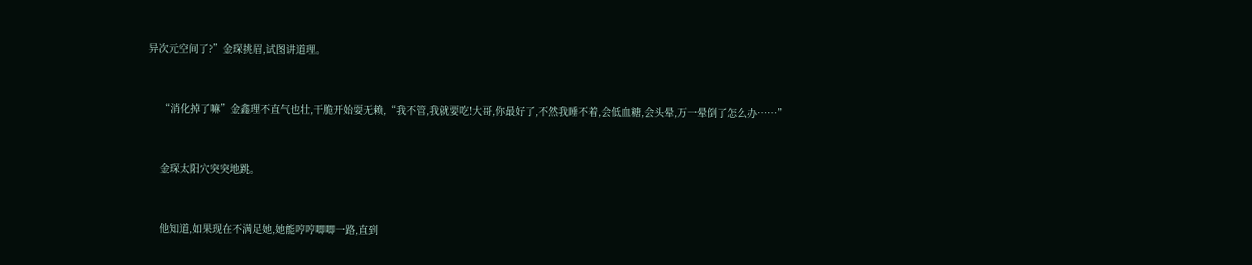异次元空间了?”金琛挑眉,试图讲道理。


    “消化掉了嘛”金鑫理不直气也壮,干脆开始耍无赖,“我不管,我就要吃!大哥,你最好了,不然我睡不着,会低血糖,会头晕,万一晕倒了怎么办……”


    金琛太阳穴突突地跳。


    他知道,如果现在不满足她,她能哼哼唧唧一路,直到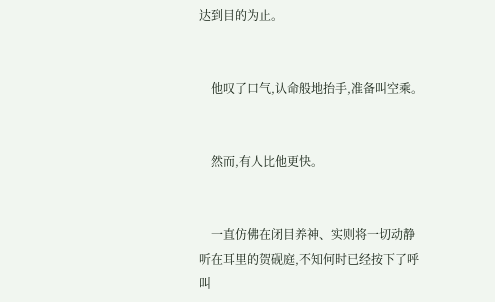达到目的为止。


    他叹了口气,认命般地抬手,准备叫空乘。


    然而,有人比他更快。


    一直仿佛在闭目养神、实则将一切动静听在耳里的贺砚庭,不知何时已经按下了呼叫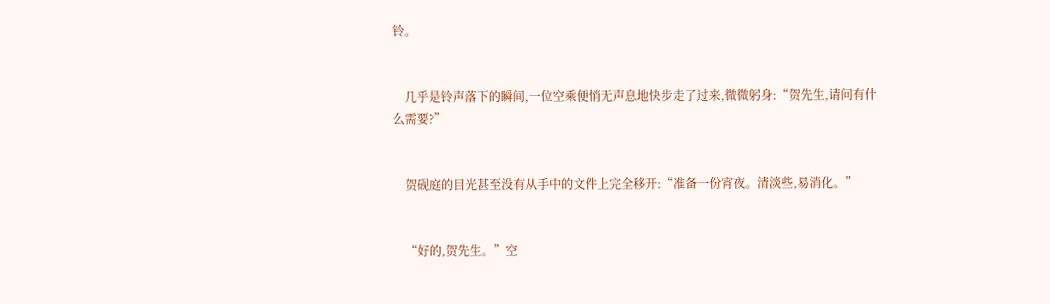铃。


    几乎是铃声落下的瞬间,一位空乘便悄无声息地快步走了过来,微微躬身:“贺先生,请问有什么需要?”


    贺砚庭的目光甚至没有从手中的文件上完全移开:“准备一份宵夜。清淡些,易消化。”


    “好的,贺先生。”空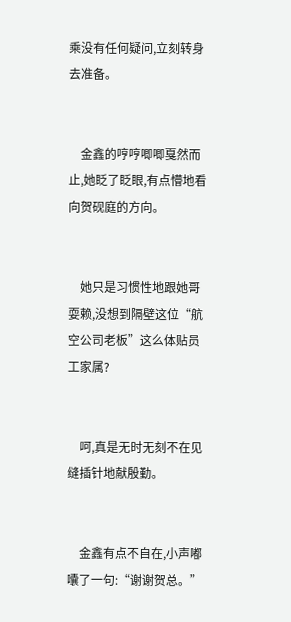乘没有任何疑问,立刻转身去准备。


    金鑫的哼哼唧唧戛然而止,她眨了眨眼,有点懵地看向贺砚庭的方向。


    她只是习惯性地跟她哥耍赖,没想到隔壁这位“航空公司老板”这么体贴员工家属?


    呵,真是无时无刻不在见缝插针地献殷勤。


    金鑫有点不自在,小声嘟囔了一句:“谢谢贺总。”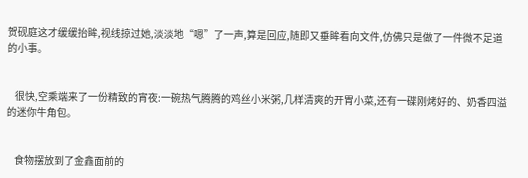贺砚庭这才缓缓抬眸,视线掠过她,淡淡地“嗯”了一声,算是回应,随即又垂眸看向文件,仿佛只是做了一件微不足道的小事。


    很快,空乘端来了一份精致的宵夜:一碗热气腾腾的鸡丝小米粥,几样清爽的开胃小菜,还有一碟刚烤好的、奶香四溢的迷你牛角包。


    食物摆放到了金鑫面前的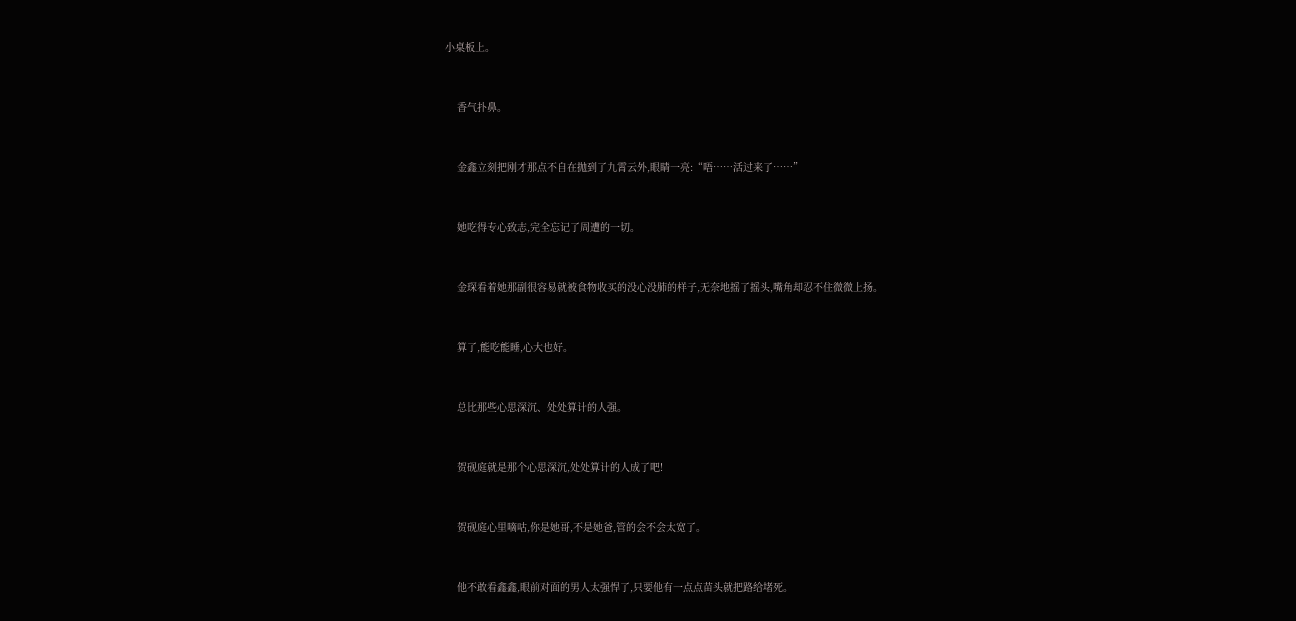小桌板上。


    香气扑鼻。


    金鑫立刻把刚才那点不自在抛到了九霄云外,眼睛一亮:“唔……活过来了……”


    她吃得专心致志,完全忘记了周遭的一切。


    金琛看着她那副很容易就被食物收买的没心没肺的样子,无奈地摇了摇头,嘴角却忍不住微微上扬。


    算了,能吃能睡,心大也好。


    总比那些心思深沉、处处算计的人强。


    贺砚庭就是那个心思深沉,处处算计的人成了吧!


    贺砚庭心里嘀咕,你是她哥,不是她爸,管的会不会太宽了。


    他不敢看鑫鑫,眼前对面的男人太强悍了,只要他有一点点苗头就把路给堵死。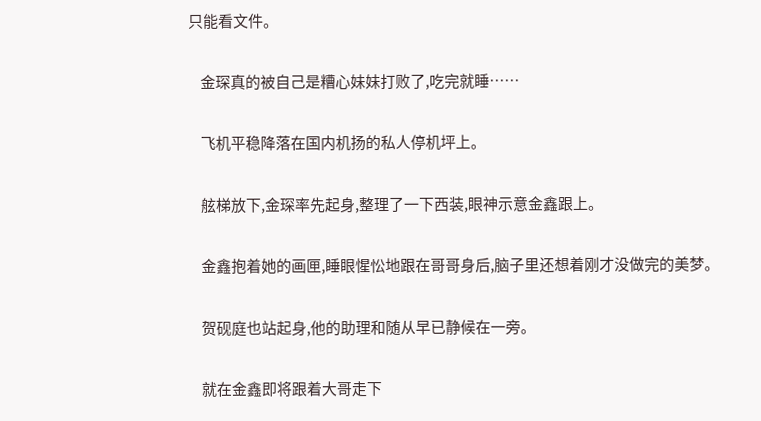只能看文件。


    金琛真的被自己是糟心妹妹打败了,吃完就睡……


    飞机平稳降落在国内机扬的私人停机坪上。


    舷梯放下,金琛率先起身,整理了一下西装,眼神示意金鑫跟上。


    金鑫抱着她的画匣,睡眼惺忪地跟在哥哥身后,脑子里还想着刚才没做完的美梦。


    贺砚庭也站起身,他的助理和随从早已静候在一旁。


    就在金鑫即将跟着大哥走下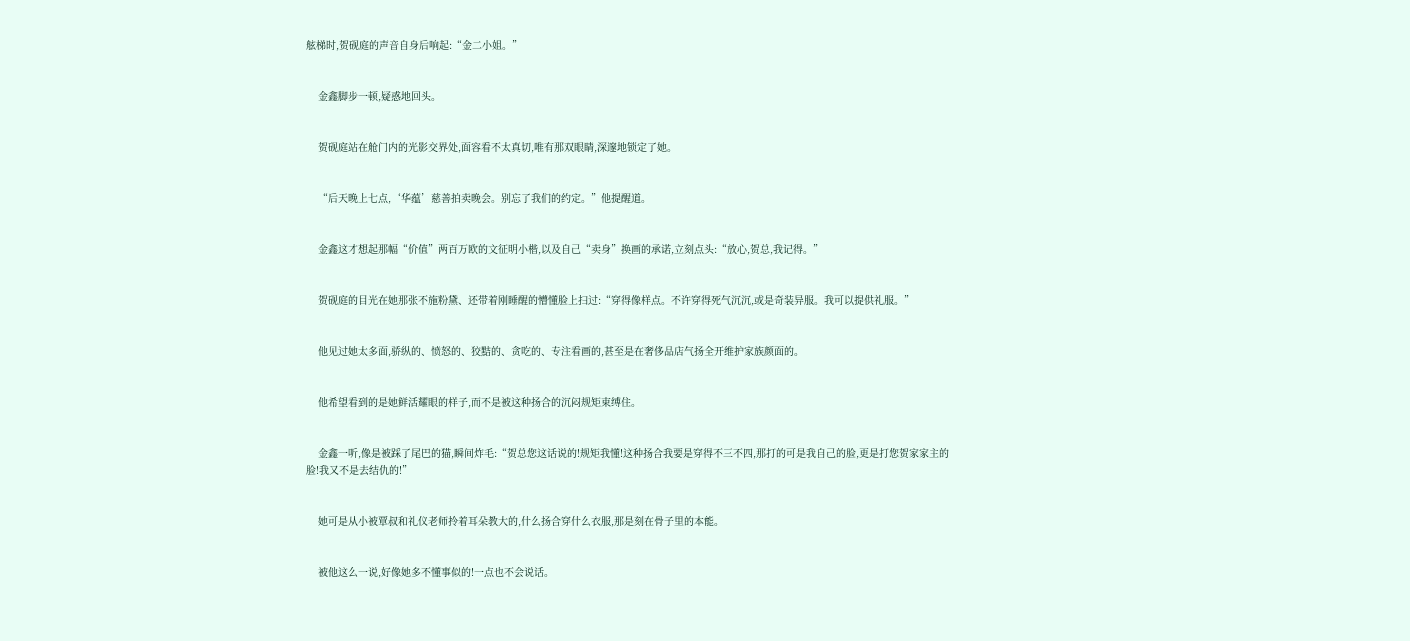舷梯时,贺砚庭的声音自身后响起:“金二小姐。”


    金鑫脚步一顿,疑惑地回头。


    贺砚庭站在舱门内的光影交界处,面容看不太真切,唯有那双眼睛,深邃地锁定了她。


    “后天晚上七点,‘华蕴’慈善拍卖晚会。别忘了我们的约定。”他提醒道。


    金鑫这才想起那幅“价值”两百万欧的文征明小楷,以及自己“卖身”换画的承诺,立刻点头:“放心,贺总,我记得。”


    贺砚庭的目光在她那张不施粉黛、还带着刚睡醒的懵懂脸上扫过:“穿得像样点。不许穿得死气沉沉,或是奇装异服。我可以提供礼服。”


    他见过她太多面,骄纵的、愤怒的、狡黠的、贪吃的、专注看画的,甚至是在奢侈品店气扬全开维护家族颜面的。


    他希望看到的是她鲜活耀眼的样子,而不是被这种扬合的沉闷规矩束缚住。


    金鑫一听,像是被踩了尾巴的猫,瞬间炸毛:“贺总您这话说的!规矩我懂!这种扬合我要是穿得不三不四,那打的可是我自己的脸,更是打您贺家家主的脸!我又不是去结仇的!”


    她可是从小被覃叔和礼仪老师拎着耳朵教大的,什么扬合穿什么衣服,那是刻在骨子里的本能。


    被他这么一说,好像她多不懂事似的!一点也不会说话。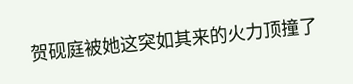贺砚庭被她这突如其来的火力顶撞了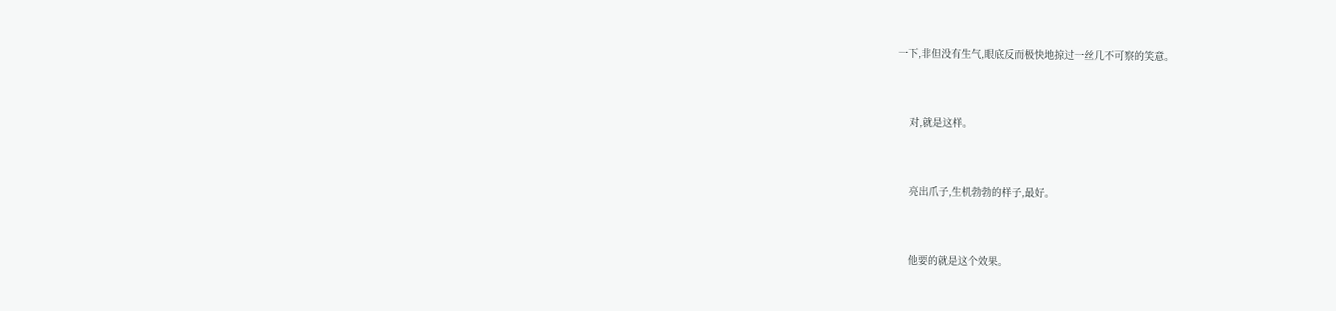一下,非但没有生气,眼底反而极快地掠过一丝几不可察的笑意。


    对,就是这样。


    亮出爪子,生机勃勃的样子,最好。


    他要的就是这个效果。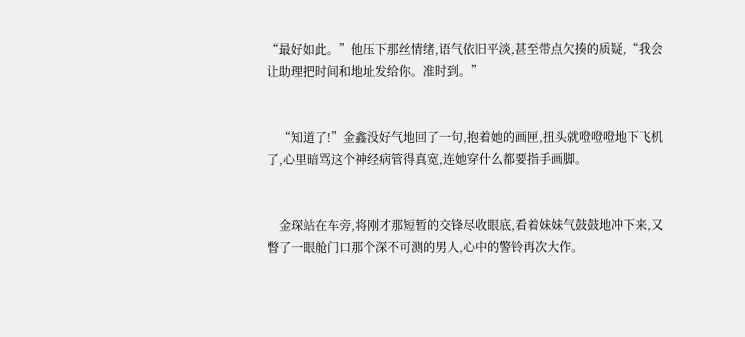“最好如此。”他压下那丝情绪,语气依旧平淡,甚至带点欠揍的质疑,“我会让助理把时间和地址发给你。准时到。”


    “知道了!”金鑫没好气地回了一句,抱着她的画匣,扭头就噔噔噔地下飞机了,心里暗骂这个神经病管得真宽,连她穿什么都要指手画脚。


    金琛站在车旁,将刚才那短暂的交锋尽收眼底,看着妹妹气鼓鼓地冲下来,又瞥了一眼舱门口那个深不可测的男人,心中的警铃再次大作。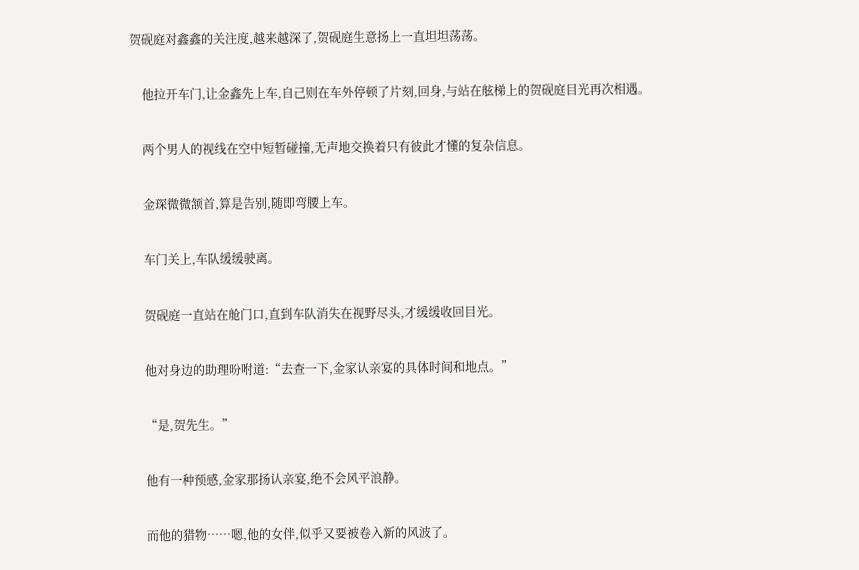贺砚庭对鑫鑫的关注度,越来越深了,贺砚庭生意扬上一直坦坦荡荡。


    他拉开车门,让金鑫先上车,自己则在车外停顿了片刻,回身,与站在舷梯上的贺砚庭目光再次相遇。


    两个男人的视线在空中短暂碰撞,无声地交换着只有彼此才懂的复杂信息。


    金琛微微颔首,算是告别,随即弯腰上车。


    车门关上,车队缓缓驶离。


    贺砚庭一直站在舱门口,直到车队消失在视野尽头,才缓缓收回目光。


    他对身边的助理吩咐道:“去查一下,金家认亲宴的具体时间和地点。”


    “是,贺先生。”


    他有一种预感,金家那扬认亲宴,绝不会风平浪静。


    而他的猎物……嗯,他的女伴,似乎又要被卷入新的风波了。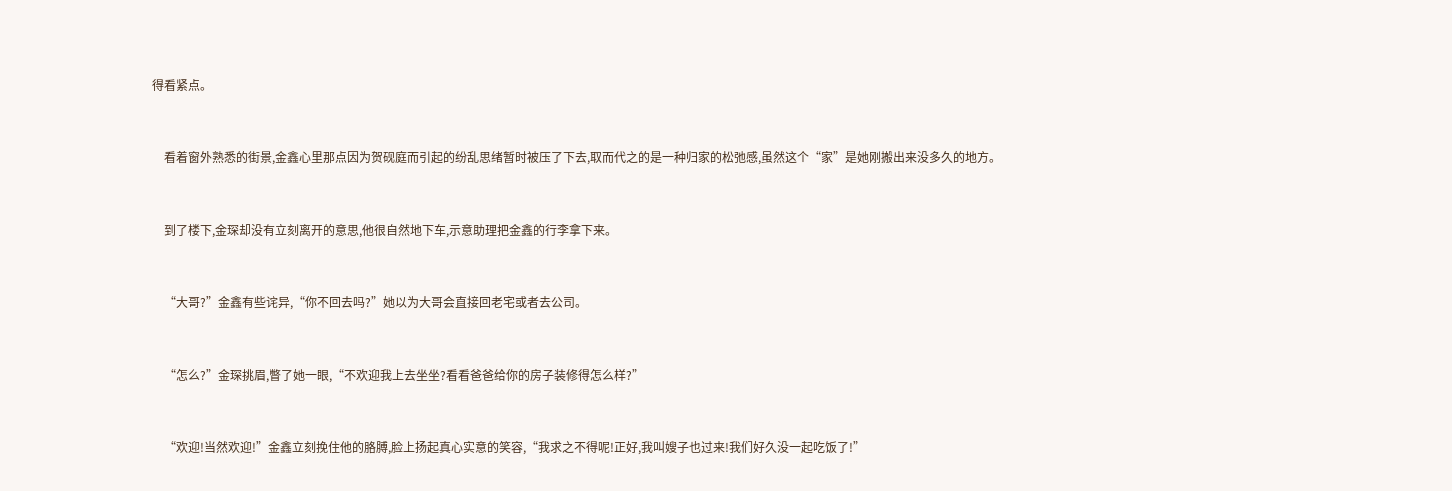得看紧点。


    看着窗外熟悉的街景,金鑫心里那点因为贺砚庭而引起的纷乱思绪暂时被压了下去,取而代之的是一种归家的松弛感,虽然这个“家”是她刚搬出来没多久的地方。


    到了楼下,金琛却没有立刻离开的意思,他很自然地下车,示意助理把金鑫的行李拿下来。


    “大哥?”金鑫有些诧异,“你不回去吗?”她以为大哥会直接回老宅或者去公司。


    “怎么?”金琛挑眉,瞥了她一眼,“不欢迎我上去坐坐?看看爸爸给你的房子装修得怎么样?”


    “欢迎!当然欢迎!”金鑫立刻挽住他的胳膊,脸上扬起真心实意的笑容,“我求之不得呢!正好,我叫嫂子也过来!我们好久没一起吃饭了!”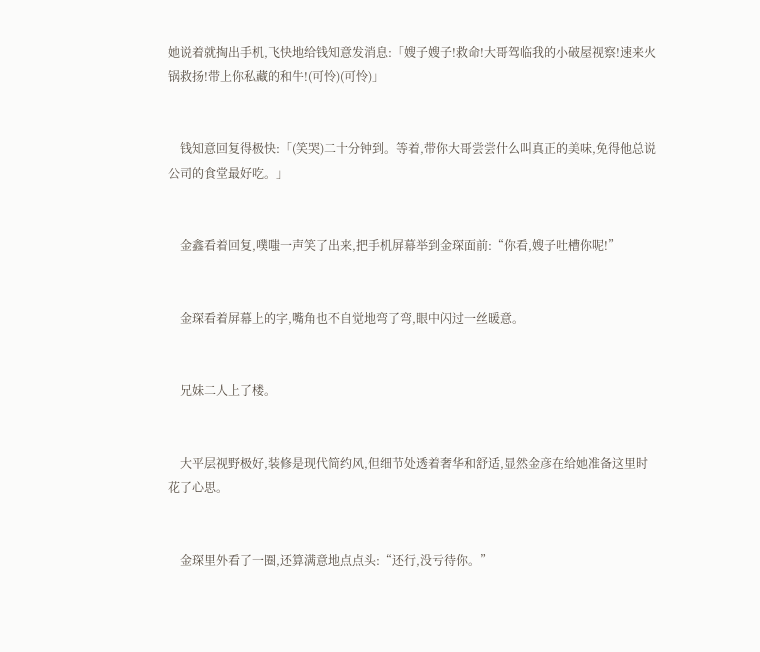她说着就掏出手机,飞快地给钱知意发消息:「嫂子嫂子!救命!大哥驾临我的小破屋视察!速来火锅救扬!带上你私藏的和牛!(可怜)(可怜)」


    钱知意回复得极快:「(笑哭)二十分钟到。等着,带你大哥尝尝什么叫真正的美味,免得他总说公司的食堂最好吃。」


    金鑫看着回复,噗嗤一声笑了出来,把手机屏幕举到金琛面前:“你看,嫂子吐槽你呢!”


    金琛看着屏幕上的字,嘴角也不自觉地弯了弯,眼中闪过一丝暖意。


    兄妹二人上了楼。


    大平层视野极好,装修是现代简约风,但细节处透着奢华和舒适,显然金彦在给她准备这里时花了心思。


    金琛里外看了一圈,还算满意地点点头:“还行,没亏待你。”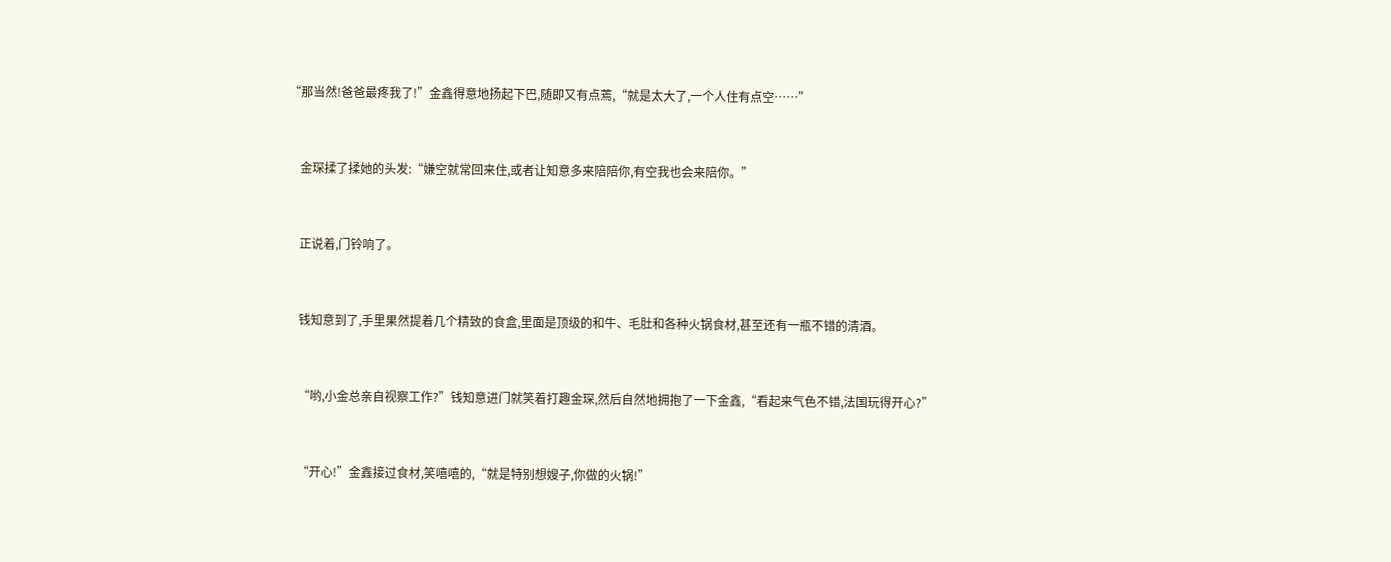“那当然!爸爸最疼我了!”金鑫得意地扬起下巴,随即又有点蔫,“就是太大了,一个人住有点空……”


    金琛揉了揉她的头发:“嫌空就常回来住,或者让知意多来陪陪你,有空我也会来陪你。”


    正说着,门铃响了。


    钱知意到了,手里果然提着几个精致的食盒,里面是顶级的和牛、毛肚和各种火锅食材,甚至还有一瓶不错的清酒。


    “哟,小金总亲自视察工作?”钱知意进门就笑着打趣金琛,然后自然地拥抱了一下金鑫,“看起来气色不错,法国玩得开心?”


    “开心!”金鑫接过食材,笑嘻嘻的,“就是特别想嫂子,你做的火锅!”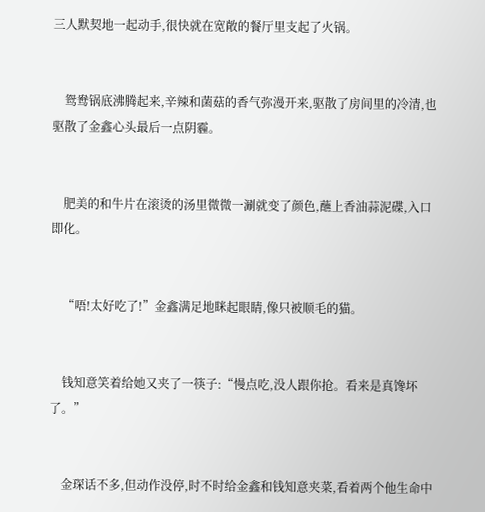三人默契地一起动手,很快就在宽敞的餐厅里支起了火锅。


    鸳鸯锅底沸腾起来,辛辣和菌菇的香气弥漫开来,驱散了房间里的冷清,也驱散了金鑫心头最后一点阴霾。


    肥美的和牛片在滚烫的汤里微微一涮就变了颜色,蘸上香油蒜泥碟,入口即化。


    “唔!太好吃了!”金鑫满足地眯起眼睛,像只被顺毛的猫。


    钱知意笑着给她又夹了一筷子:“慢点吃,没人跟你抢。看来是真馋坏了。”


    金琛话不多,但动作没停,时不时给金鑫和钱知意夹菜,看着两个他生命中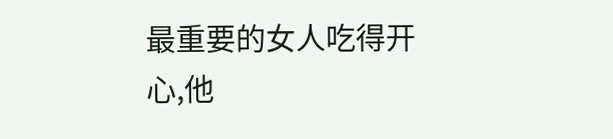最重要的女人吃得开心,他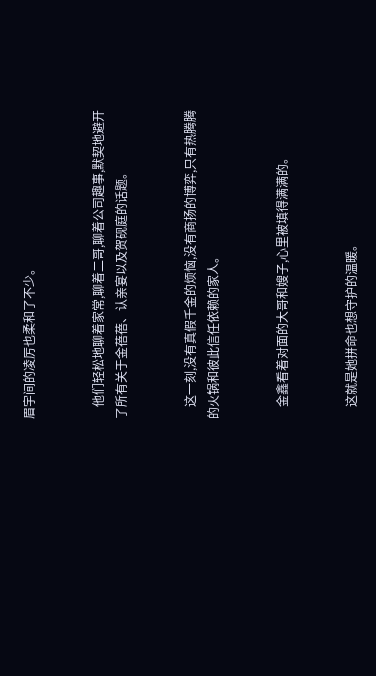眉宇间的凌厉也柔和了不少。


    他们轻松地聊着家常,聊着二哥,聊着公司趣事,默契地避开了所有关于金蓓蓓、认亲宴以及贺砚庭的话题。


    这一刻,没有真假千金的烦恼,没有商扬的博弈,只有热腾腾的火锅和彼此信任依赖的家人。


    金鑫看着对面的大哥和嫂子,心里被填得满满的。


    这就是她拼命也想守护的温暖。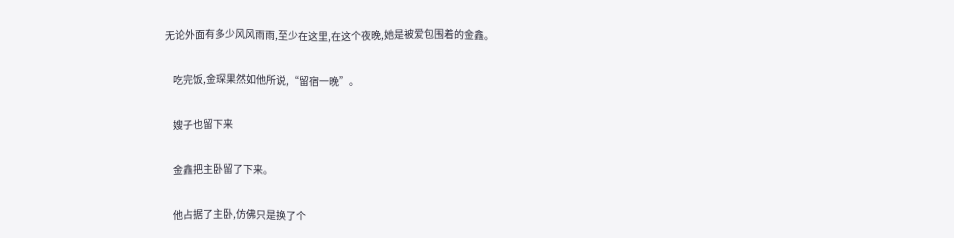无论外面有多少风风雨雨,至少在这里,在这个夜晚,她是被爱包围着的金鑫。


    吃完饭,金琛果然如他所说,“留宿一晚”。


    嫂子也留下来


    金鑫把主卧留了下来。


    他占据了主卧,仿佛只是换了个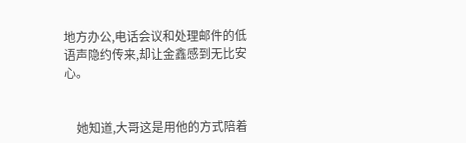地方办公,电话会议和处理邮件的低语声隐约传来,却让金鑫感到无比安心。


    她知道,大哥这是用他的方式陪着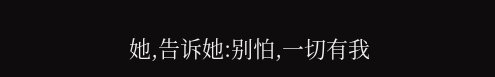她,告诉她:别怕,一切有我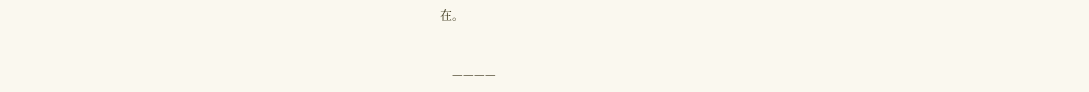在。


    ————